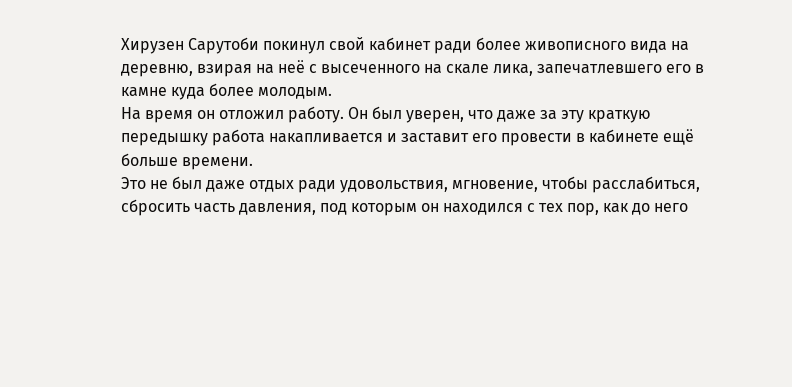Хирузен Сарутоби покинул свой кабинет ради более живописного вида на деревню, взирая на неё с высеченного на скале лика, запечатлевшего его в камне куда более молодым.
На время он отложил работу. Он был уверен, что даже за эту краткую передышку работа накапливается и заставит его провести в кабинете ещё больше времени.
Это не был даже отдых ради удовольствия, мгновение, чтобы расслабиться, сбросить часть давления, под которым он находился с тех пор, как до него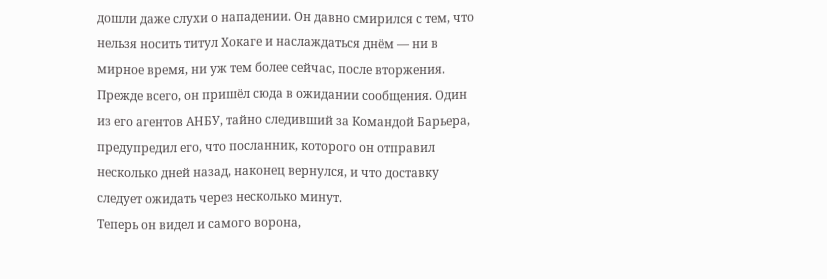дошли даже слухи о нападении. Он давно смирился с тем, что нельзя носить титул Хокаге и наслаждаться днём — ни в мирное время, ни уж тем более сейчас, после вторжения. Прежде всего, он пришёл сюда в ожидании сообщения. Один из его агентов АНБУ, тайно следивший за Командой Барьера, предупредил его, что посланник, которого он отправил несколько дней назад, наконец вернулся, и что доставку следует ожидать через несколько минут.
Теперь он видел и самого ворона,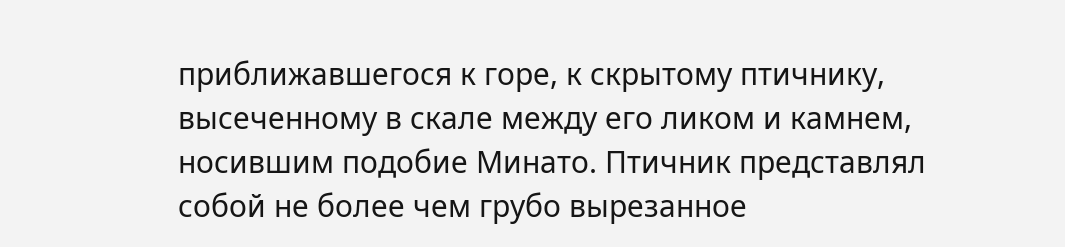приближавшегося к горе, к скрытому птичнику, высеченному в скале между его ликом и камнем, носившим подобие Минато. Птичник представлял собой не более чем грубо вырезанное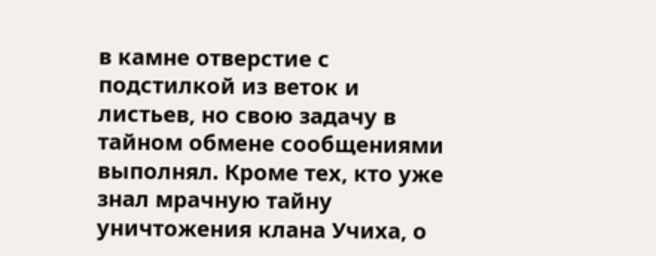в камне отверстие с подстилкой из веток и листьев, но свою задачу в тайном обмене сообщениями выполнял. Кроме тех, кто уже знал мрачную тайну уничтожения клана Учиха, о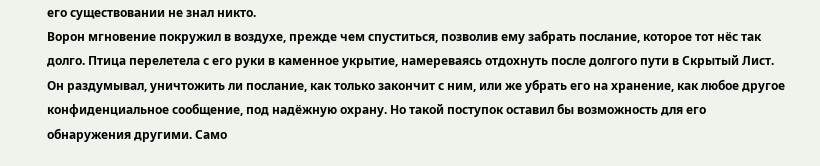его существовании не знал никто.
Ворон мгновение покружил в воздухе, прежде чем спуститься, позволив ему забрать послание, которое тот нёс так долго. Птица перелетела с его руки в каменное укрытие, намереваясь отдохнуть после долгого пути в Скрытый Лист.
Он раздумывал, уничтожить ли послание, как только закончит с ним, или же убрать его на хранение, как любое другое конфиденциальное сообщение, под надёжную охрану. Но такой поступок оставил бы возможность для его обнаружения другими. Само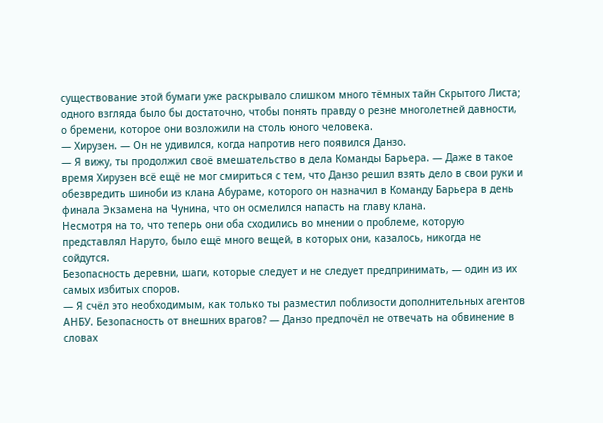существование этой бумаги уже раскрывало слишком много тёмных тайн Скрытого Листа; одного взгляда было бы достаточно, чтобы понять правду о резне многолетней давности, о бремени, которое они возложили на столь юного человека.
— Хирузен. — Он не удивился, когда напротив него появился Данзо.
— Я вижу, ты продолжил своё вмешательство в дела Команды Барьера. — Даже в такое время Хирузен всё ещё не мог смириться с тем, что Данзо решил взять дело в свои руки и обезвредить шиноби из клана Абураме, которого он назначил в Команду Барьера в день финала Экзамена на Чунина, что он осмелился напасть на главу клана.
Несмотря на то, что теперь они оба сходились во мнении о проблеме, которую представлял Наруто, было ещё много вещей, в которых они, казалось, никогда не сойдутся.
Безопасность деревни, шаги, которые следует и не следует предпринимать, — один из их самых избитых споров.
— Я счёл это необходимым, как только ты разместил поблизости дополнительных агентов АНБУ. Безопасность от внешних врагов? — Данзо предпочёл не отвечать на обвинение в словах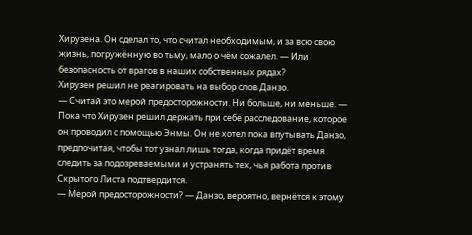Хирузена. Он сделал то, что считал необходимым, и за всю свою жизнь, погружённую во тьму, мало о чём сожалел. — Или безопасность от врагов в наших собственных рядах?
Хирузен решил не реагировать на выбор слов Данзо.
— Считай это мерой предосторожности. Ни больше, ни меньше. — Пока что Хирузен решил держать при себе расследование, которое он проводил с помощью Энмы. Он не хотел пока впутывать Данзо, предпочитая, чтобы тот узнал лишь тогда, когда придёт время следить за подозреваемыми и устранять тех, чья работа против Скрытого Листа подтвердится.
— Мерой предосторожности? — Данзо, вероятно, вернётся к этому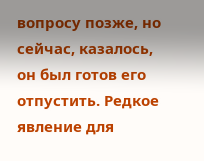вопросу позже, но сейчас, казалось, он был готов его отпустить. Редкое явление для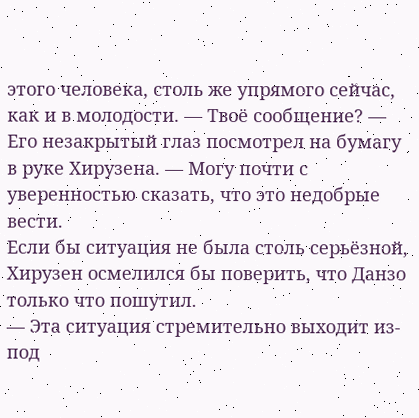этого человека, столь же упрямого сейчас, как и в молодости. — Твоё сообщение? — Его незакрытый глаз посмотрел на бумагу в руке Хирузена. — Могу почти с уверенностью сказать, что это недобрые вести.
Если бы ситуация не была столь серьёзной, Хирузен осмелился бы поверить, что Данзо только что пошутил.
— Эта ситуация стремительно выходит из-под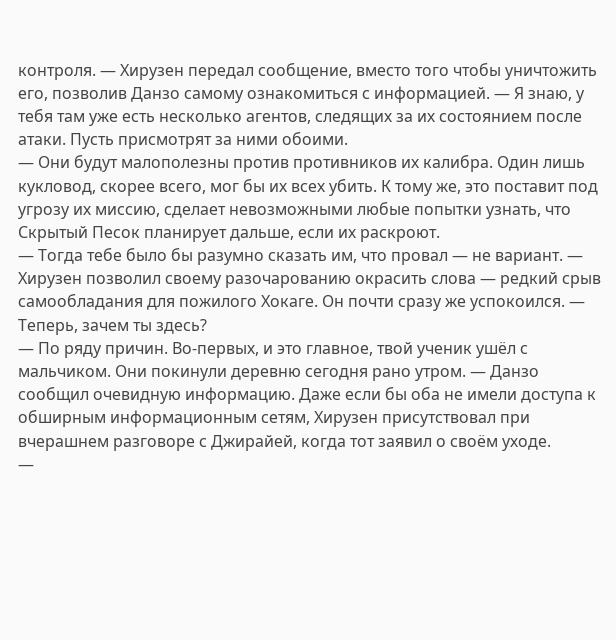контроля. — Хирузен передал сообщение, вместо того чтобы уничтожить его, позволив Данзо самому ознакомиться с информацией. — Я знаю, у тебя там уже есть несколько агентов, следящих за их состоянием после атаки. Пусть присмотрят за ними обоими.
— Они будут малополезны против противников их калибра. Один лишь кукловод, скорее всего, мог бы их всех убить. К тому же, это поставит под угрозу их миссию, сделает невозможными любые попытки узнать, что Скрытый Песок планирует дальше, если их раскроют.
— Тогда тебе было бы разумно сказать им, что провал — не вариант. — Хирузен позволил своему разочарованию окрасить слова — редкий срыв самообладания для пожилого Хокаге. Он почти сразу же успокоился. — Теперь, зачем ты здесь?
— По ряду причин. Во-первых, и это главное, твой ученик ушёл с мальчиком. Они покинули деревню сегодня рано утром. — Данзо сообщил очевидную информацию. Даже если бы оба не имели доступа к обширным информационным сетям, Хирузен присутствовал при вчерашнем разговоре с Джирайей, когда тот заявил о своём уходе.
—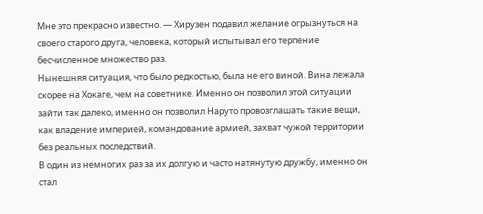Мне это прекрасно известно. — Хирузен подавил желание огрызнуться на своего старого друга, человека, который испытывал его терпение бесчисленное множество раз.
Нынешняя ситуация, что было редкостью, была не его виной. Вина лежала скорее на Хокаге, чем на советнике. Именно он позволил этой ситуации зайти так далеко, именно он позволил Наруто провозглашать такие вещи, как владение империей, командование армией, захват чужой территории без реальных последствий.
В один из немногих раз за их долгую и часто натянутую дружбу, именно он стал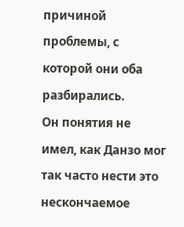причиной проблемы, с которой они оба разбирались.
Он понятия не имел, как Данзо мог так часто нести это нескончаемое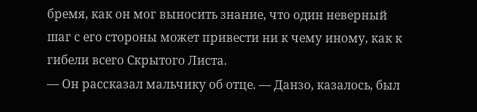бремя, как он мог выносить знание, что один неверный шаг с его стороны может привести ни к чему иному, как к гибели всего Скрытого Листа.
— Он рассказал мальчику об отце. — Данзо, казалось, был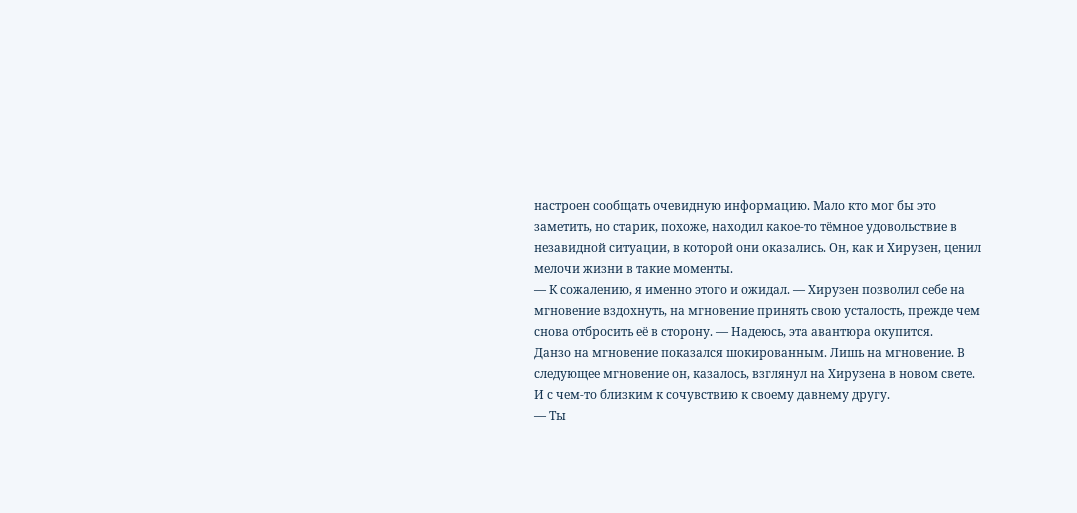настроен сообщать очевидную информацию. Мало кто мог бы это заметить, но старик, похоже, находил какое-то тёмное удовольствие в незавидной ситуации, в которой они оказались. Он, как и Хирузен, ценил мелочи жизни в такие моменты.
— К сожалению, я именно этого и ожидал. — Хирузен позволил себе на мгновение вздохнуть, на мгновение принять свою усталость, прежде чем снова отбросить её в сторону. — Надеюсь, эта авантюра окупится.
Данзо на мгновение показался шокированным. Лишь на мгновение. В следующее мгновение он, казалось, взглянул на Хирузена в новом свете.
И с чем-то близким к сочувствию к своему давнему другу.
— Ты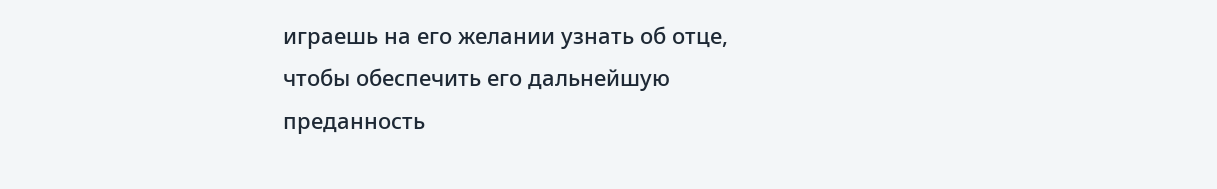играешь на его желании узнать об отце, чтобы обеспечить его дальнейшую преданность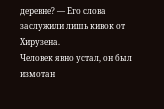деревне? — Его слова заслужили лишь кивок от Хирузена.
Человек явно устал, он был измотан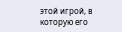этой игрой, в которую его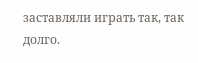заставляли играть так, так долго.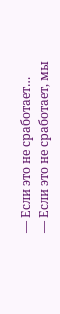— Если это не сработает…
— Если это не сработает, мы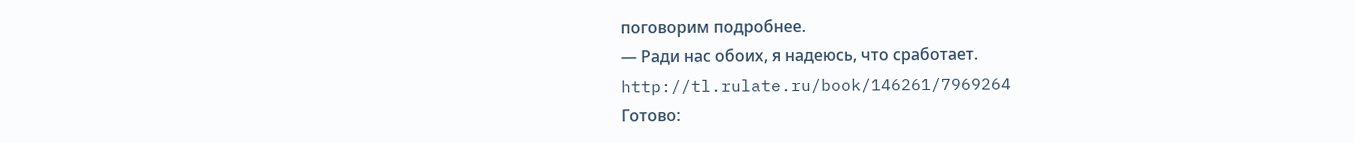поговорим подробнее.
— Ради нас обоих, я надеюсь, что сработает.
http://tl.rulate.ru/book/146261/7969264
Готово: